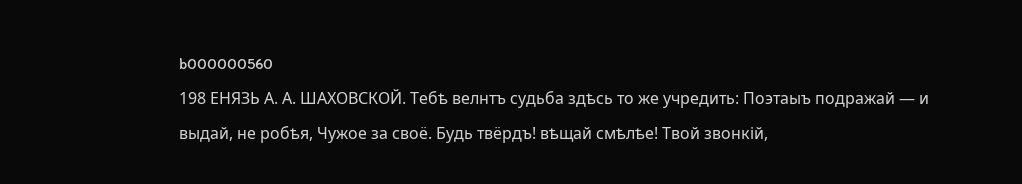b000000560
198 ЕНЯЗЬ А. А. ШАХОВСКОЙ. Тебѣ велнтъ судьба здѣсь то же учредить: Поэтаыъ подражай — и выдай, не робѣя, Чужое за своё. Будь твёрдъ! вѣщай смѣлѣе! Твой звонкій,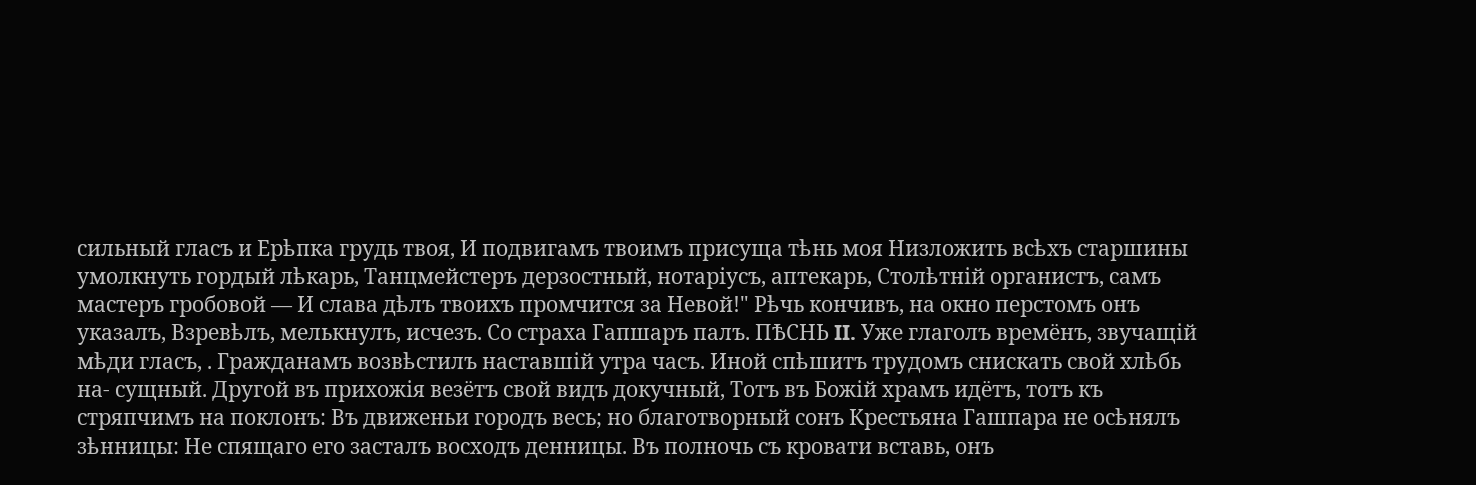сильный гласъ и Ерѣпка грудь твоя, И подвигамъ твоимъ присуща тѣнь моя Низложить всѣхъ старшины умолкнуть гордый лѣкарь, Танцмейстеръ дерзостный, нотаріусъ, аптекарь, Столѣтній органистъ, самъ мастеръ гробовой — И слава дѣлъ твоихъ промчится за Невой!" Рѣчь кончивъ, на окно перстомъ онъ указалъ, Взревѣлъ, мелькнулъ, исчезъ. Со страха Гапшаръ палъ. ПѢСНЬ II. Уже глаголъ времёнъ, звучащій мѣди гласъ, . Гражданамъ возвѣстилъ наставшій утра часъ. Иной спѣшитъ трудомъ снискать свой хлѣбь на- сущный. Другой въ прихожія везётъ свой видъ докучный, Тотъ въ Божій храмъ идётъ, тотъ къ стряпчимъ на поклонъ: Въ движеньи городъ весь; но благотворный сонъ Крестьяна Гашпара не осѣнялъ зѣнницы: Не спящаго его засталъ восходъ денницы. Въ полночь съ кровати вставь, онъ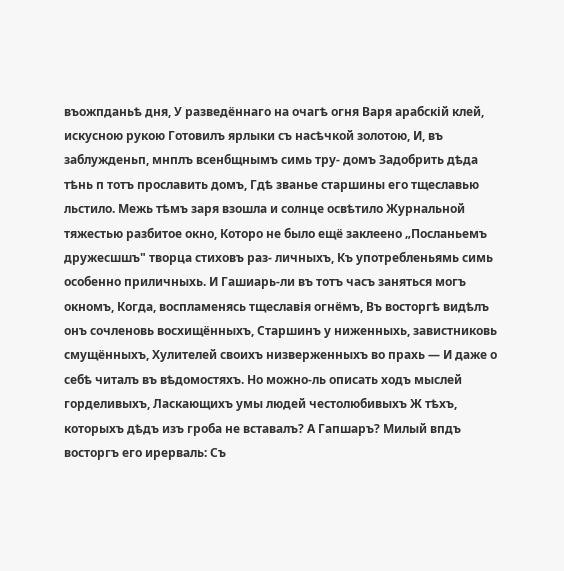въожпданьѣ дня, У разведённаго на очагѣ огня Варя арабскій клей, искусною рукою Готовилъ ярлыки съ насѣчкой золотою, И, въ заблужденьп, мнплъ всенбщнымъ симь тру- домъ Задобрить дѣда тѣнь п тотъ прославить домъ, Гдѣ званье старшины его тщеславью льстило. Межь тѣмъ заря взошла и солнце освѣтило Журнальной тяжестью разбитое окно, Которо не было ещё заклеено „Посланьемъ дружесшшъ" творца стиховъ раз- личныхъ, Къ употребленьямь симь особенно приличныхь. И Гашиарь-ли въ тотъ часъ заняться могъ окномъ, Когда, воспламенясь тщеславія огнёмъ, Въ восторгѣ видѣлъ онъ сочленовь восхищённыхъ, Старшинъ у ниженныхь, завистниковь смущённыхъ, Хулителей своихъ низверженныхъ во прахь — И даже о себѣ читалъ въ вѣдомостяхъ. Но можно-ль описать ходъ мыслей горделивыхъ, Ласкающихъ умы людей честолюбивыхъ Ж тѣхъ, которыхъ дѣдъ изъ гроба не вставалъ? А Гапшаръ? Милый впдъ восторгъ его ирерваль: Съ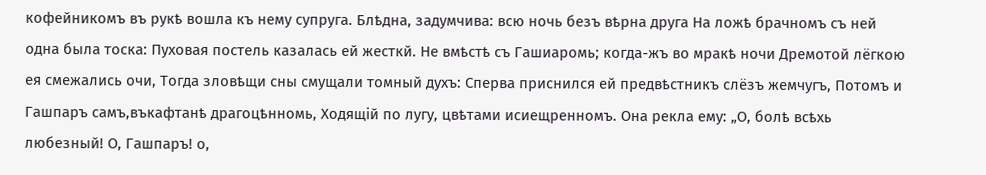кофейникомъ въ рукѣ вошла къ нему супруга. Блѣдна, задумчива: всю ночь безъ вѣрна друга На ложѣ брачномъ съ ней одна была тоска: Пуховая постель казалась ей жесткй. Не вмѣстѣ съ Гашиаромь; когда-жъ во мракѣ ночи Дремотой лёгкою ея смежались очи, Тогда зловѣщи сны смущали томный духъ: Сперва приснился ей предвѣстникъ слёзъ жемчугъ, Потомъ и Гашпаръ самъ,въкафтанѣ драгоцѣнномь, Ходящій по лугу, цвѣтами исиещренномъ. Она рекла ему: „О, болѣ всѣхь любезный! О, Гашпаръ! о,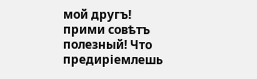мой другъ! прими совѣтъ полезный! Что предиріемлешь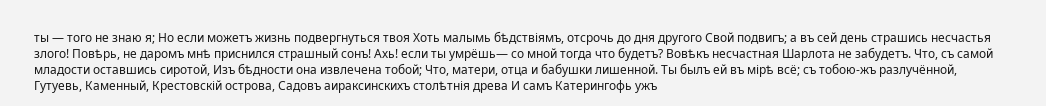ты — того не знаю я; Но если можетъ жизнь подвергнуться твоя Хоть малымь бѣдствіямъ, отсрочь до дня другого Свой подвигъ; а въ сей день страшись несчастья злого! Повѣрь, не даромъ мнѣ приснился страшный сонъ! Ахь! если ты умрёшь— со мной тогда что будетъ? Вовѣкъ несчастная Шарлота не забудетъ. Что, съ самой младости оставшись сиротой, Изъ бѣдности она извлечена тобой; Что, матери, отца и бабушки лишенной. Ты былъ ей въ мірѣ всё; съ тобою-жъ разлучённой, Гутуевь, Каменный, Крестовскій острова, Садовъ аираксинскихъ столѣтнія древа И самъ Катерингофь ужъ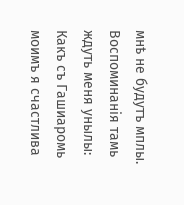мнѣ не будутъ мплы. Воспоминанія тамь ждуть меня унылы: Какъ съ Гашиаромь моимъ я счастлива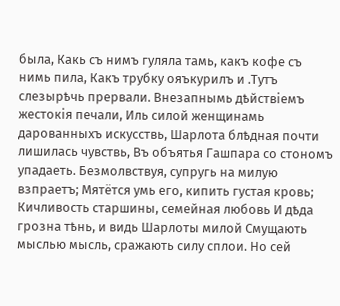была, Какь съ нимъ гуляла тамь, какъ кофе съ нимь пила, Какъ трубку ояъкурилъ и .Тутъ слезырѣчь прервали. Внезапнымь дѣйствіемъ жестокія печали, Иль силой женщинамь дарованныхъ искусствь, Шарлота блѣдная почти лишилась чувствь, Въ объятья Гашпара со стономъ упадаеть. Безмолвствуя, супругь на милую взпраетъ; Мятётся умь его, кипить густая кровь; Кичливость старшины, семейная любовь И дѣда грозна тѣнь, и видь Шарлоты милой Смущають мыслью мысль, сражають силу сплои. Но сей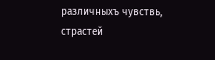различныхъ чувствь, страстей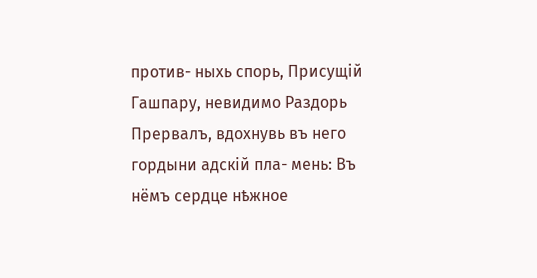против- ныхь спорь, Присущій Гашпару, невидимо Раздорь Прервалъ, вдохнувь въ него гордыни адскій пла- мень: Въ нёмъ сердце нѣжное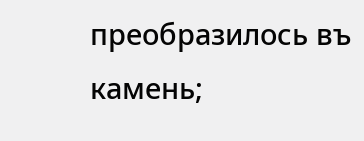преобразилось въ камень;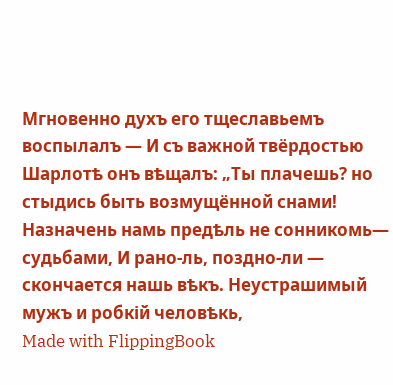Мгновенно духъ его тщеславьемъ воспылалъ — И съ важной твёрдостью Шарлотѣ онъ вѣщалъ: „Ты плачешь? но стыдись быть возмущённой снами! Назначень намь предѣль не сонникомь— судьбами, И рано-ль, поздно-ли — скончается нашь вѣкъ. Неустрашимый мужъ и робкій человѣкь,
Made with FlippingBook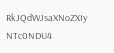RkJQdWJsaXNoZXIy NTc0NDU4